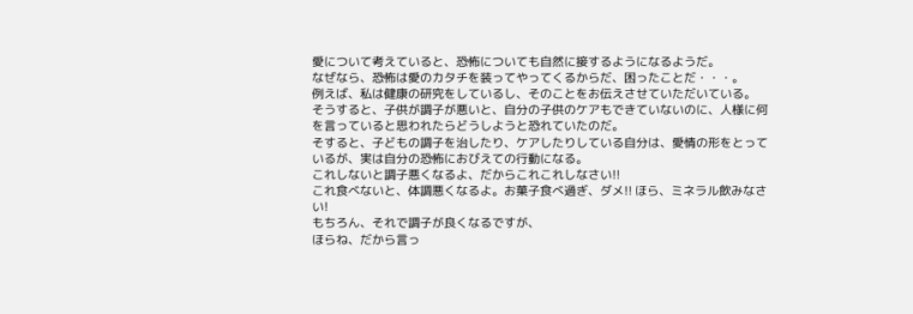愛について考えていると、恐怖についても自然に接するようになるようだ。
なぜなら、恐怖は愛のカタチを装ってやってくるからだ、困ったことだ・・・。
例えば、私は健康の研究をしているし、そのことをお伝えさせていただいている。
そうすると、子供が調子が悪いと、自分の子供のケアもできていないのに、人様に何を言っていると思われたらどうしようと恐れていたのだ。
そすると、子どもの調子を治したり、ケアしたりしている自分は、愛情の形をとっているが、実は自分の恐怖におびえての行動になる。
これしないと調子悪くなるよ、だからこれこれしなさい!!
これ食べないと、体調悪くなるよ。お菓子食べ過ぎ、ダメ!! ほら、ミネラル飲みなさい!
もちろん、それで調子が良くなるですが、
ほらね、だから言っ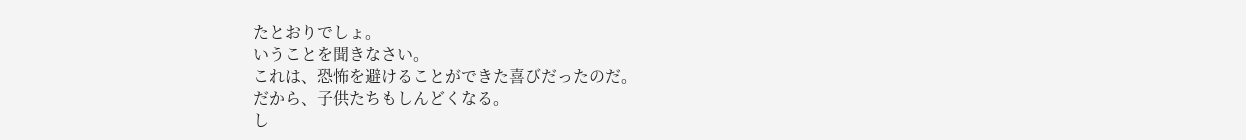たとおりでしょ。
いうことを聞きなさい。
これは、恐怖を避けることができた喜びだったのだ。
だから、子供たちもしんどくなる。
し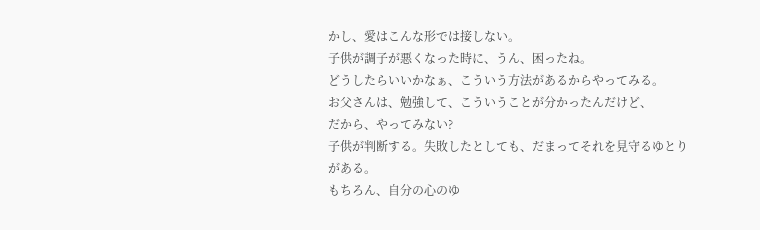かし、愛はこんな形では接しない。
子供が調子が悪くなった時に、うん、困ったね。
どうしたらいいかなぁ、こういう方法があるからやってみる。
お父さんは、勉強して、こういうことが分かったんだけど、
だから、やってみない?
子供が判断する。失敗したとしても、だまってそれを見守るゆとりがある。
もちろん、自分の心のゆ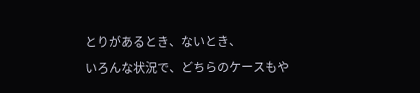とりがあるとき、ないとき、
いろんな状況で、どちらのケースもや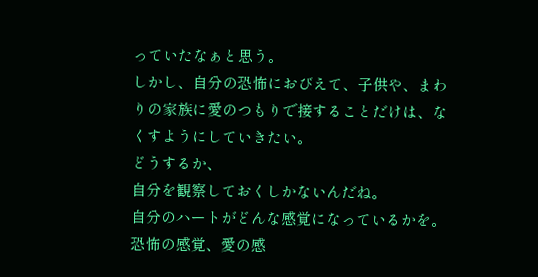っていたなぁと思う。
しかし、自分の恐怖におびえて、子供や、まわりの家族に愛のつもりで接することだけは、なくすようにしていきたい。
どうするか、
自分を観察しておくしかないんだね。
自分のハートがどんな感覚になっているかを。
恐怖の感覚、愛の感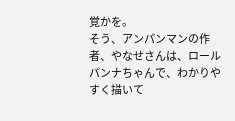覚かを。
そう、アンパンマンの作者、やなせさんは、ロールパンナちゃんで、わかりやすく描いて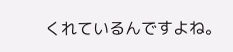くれているんですよね。